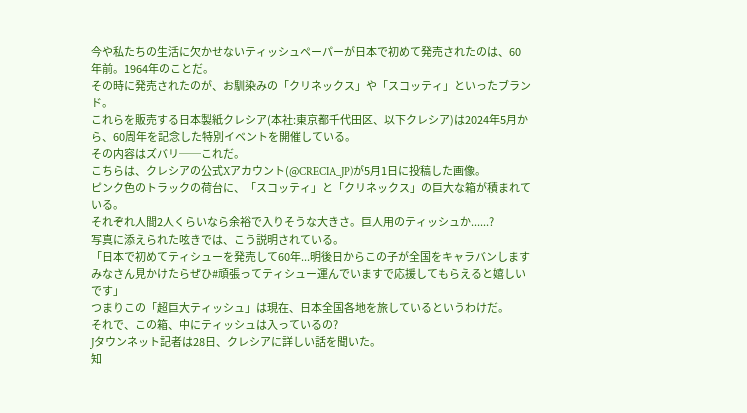今や私たちの生活に欠かせないティッシュペーパーが日本で初めて発売されたのは、60年前。1964年のことだ。
その時に発売されたのが、お馴染みの「クリネックス」や「スコッティ」といったブランド。
これらを販売する日本製紙クレシア(本社:東京都千代田区、以下クレシア)は2024年5月から、60周年を記念した特別イベントを開催している。
その内容はズバリ──これだ。
こちらは、クレシアの公式Xアカウント(@CRECIA_JP)が5月1日に投稿した画像。
ピンク色のトラックの荷台に、「スコッティ」と「クリネックス」の巨大な箱が積まれている。
それぞれ人間2人くらいなら余裕で入りそうな大きさ。巨人用のティッシュか......?
写真に添えられた呟きでは、こう説明されている。
「日本で初めてティシューを発売して60年...明後日からこの子が全国をキャラバンしますみなさん見かけたらぜひ#頑張ってティシュー運んでいますで応援してもらえると嬉しいです」
つまりこの「超巨大ティッシュ」は現在、日本全国各地を旅しているというわけだ。
それで、この箱、中にティッシュは入っているの?
Jタウンネット記者は28日、クレシアに詳しい話を聞いた。
知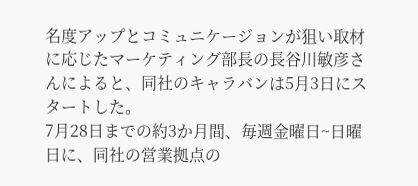名度アップとコミュニケージョンが狙い取材に応じたマーケティング部長の長谷川敏彦さんによると、同社のキャラバンは5月3日にスタートした。
7月28日までの約3か月間、毎週金曜日~日曜日に、同社の営業拠点の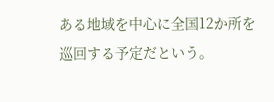ある地域を中心に全国12か所を巡回する予定だという。